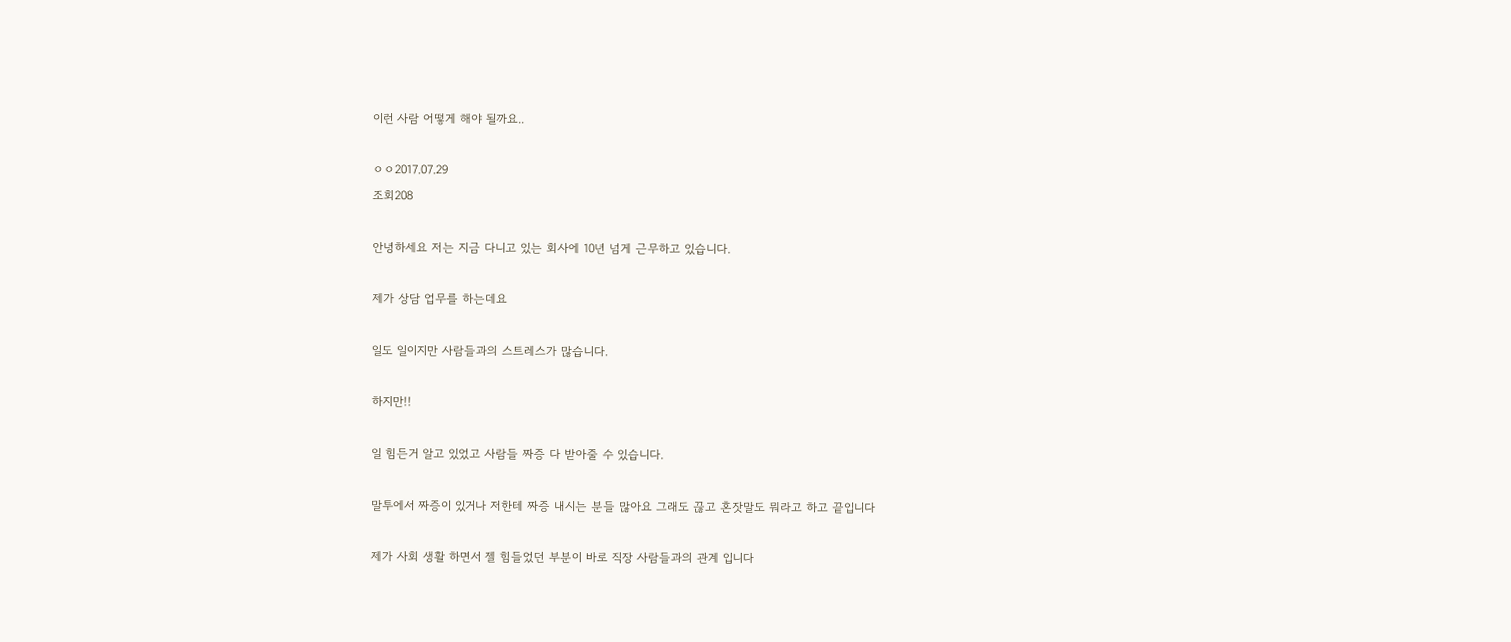이런 사람 어떻게 해야 될까요..

ㅇㅇ2017.07.29
조회208

안녕하세요 저는 지금 다니고 있는 회사에 10년 넘게 근무하고 있습니다.

제가 상담 업무를 하는데요

일도 일이지만 사람들과의 스트레스가 많습니다.

하지만!!

일 힘든거 알고 있었고 사람들 짜증 다 받아줄 수 있습니다.

말투에서 짜증이 있거나 저한테 짜증 내시는 분들 많아요 그래도 끊고 혼잣말도 뭐라고 하고 끝입니다

제가 사회 생활 하면서 젤 힘들었던 부분이 바로 직장 사람들과의 관계 입니다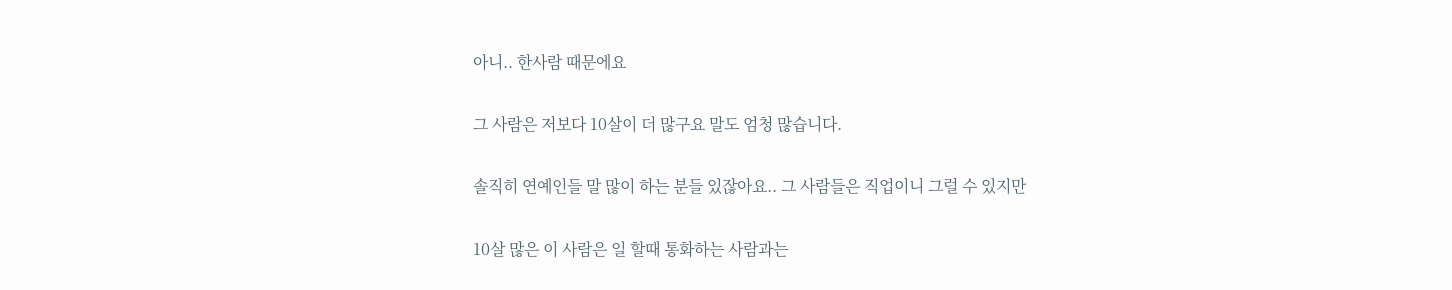아니.. 한사람 때문에요

그 사람은 저보다 10살이 더 많구요 말도 엄청 많습니다.

솔직히 연예인들 말 많이 하는 분들 있잖아요.. 그 사람들은 직업이니 그럴 수 있지만

10살 많은 이 사람은 일 할때 통화하는 사람과는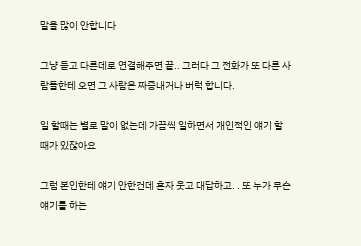말을 많이 안합니다

그냥 듣고 다른데로 연결해주면 끝.. 그러다 그 전화가 또 다른 사람들한테 오면 그 사람은 짜증내거나 버럭 합니다.

일 할때는 별로 말이 없는데 가끔씩 일하면서 개인적인 얘기 할 때가 있잖아요

그럼 본인한테 얘기 안한건데 혼자 웃고 대답하고. . 또 누가 무슨 얘기를 하는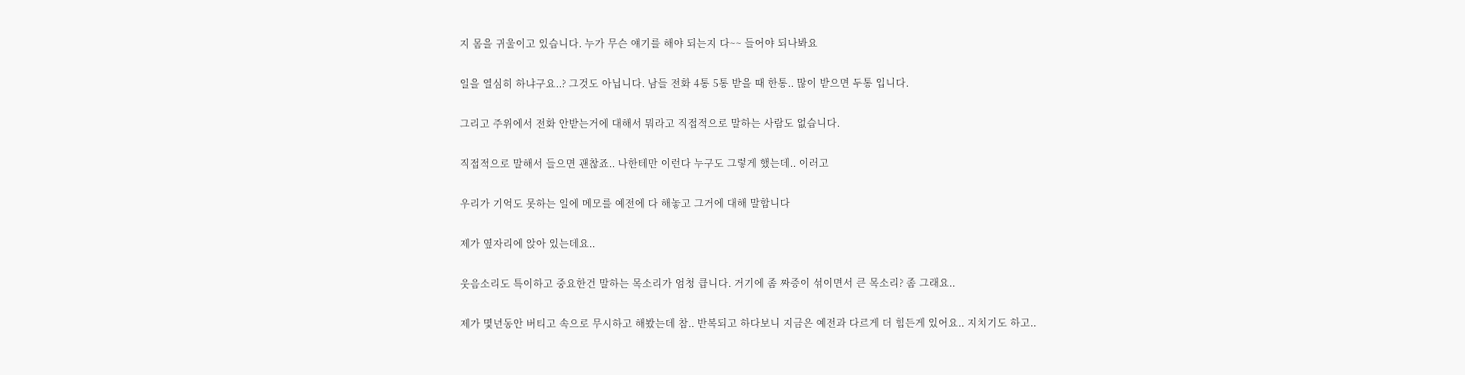지 몸을 귀울이고 있습니다. 누가 무슨 얘기를 해야 되는지 다~~ 들어야 되나봐요

일을 열심히 하냐구요..? 그것도 아닙니다. 남들 전화 4통 5통 받을 때 한통.. 많이 받으면 두통 입니다.

그리고 주위에서 전화 안받는거에 대해서 뭐라고 직접적으로 말하는 사람도 없습니다.

직접적으로 말해서 들으면 괜찮죠.. 나한테만 이런다 누구도 그렇게 했는데.. 이러고

우리가 기억도 못하는 일에 메모를 예전에 다 해놓고 그거에 대해 말합니다

제가 옆자리에 앉아 있는데요..

웃음소리도 특이하고 중요한건 말하는 목소리가 엄청 큽니다. 거기에 좀 짜증이 섞이면서 큰 목소리? 좀 그래요..

제가 몇년동안 버티고 속으로 무시하고 해봤는데 참.. 반복되고 하다보니 지금은 예전과 다르게 더 힘든게 있어요.. 지치기도 하고..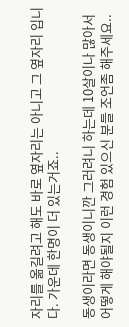자리를 옮길려고 해도 바로 옆자리는 아니고 그 옆자리 입니다. 가운데 한명이 더 있는거죠..

동생이라면 동생이니깐 그러려니 하는데 10살이나 많아서 어떻게 해야될지 이런 경험 있으신 분들 조언좀 해주세요..